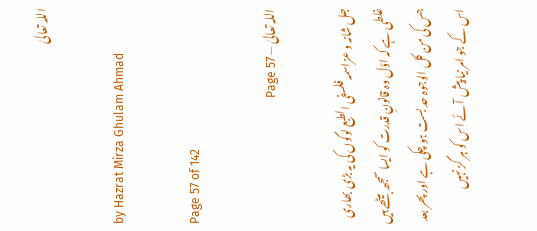اللہ تعالیٰ

by Hazrat Mirza Ghulam Ahmad

Page 57 of 142

اللہ تعالیٰ — Page 57

جل شانہ و عزاسمہ فلسفی الطبع لوگوں کی یہ بڑی بھاری غلطی ہے کہ اؤل وہ قانونِ قدرت کو ایسا سمجھ بیٹھے ہیں جس کی من کل الوجوہ حد بست ہو چکی ہے اور پھر بعد اس کے جو امر نیا پیش آئے اس کو ہر گز نہیں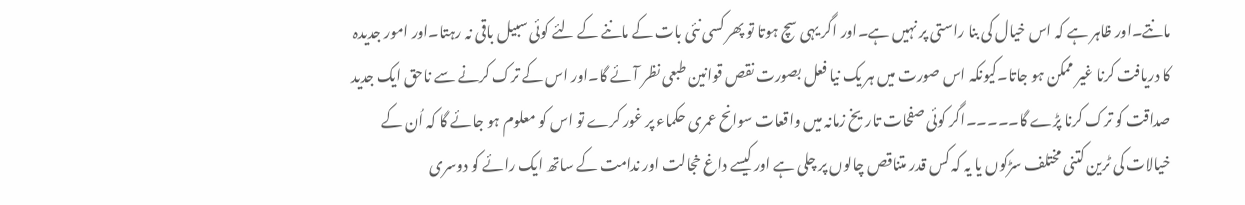مانتے۔اور ظاہر ہے کہ اس خیال کی بنا راستی پر نہیں ہے۔اور اگر یہی سچ ہوتا تو پھر کسی نئی بات کے ماننے کے لئے کوئی سبیل باقی نہ رہتا۔اور امور جدیدہ کا دریافت کرنا غیر ممکن ہو جاتا۔کیونکہ اس صورت میں ہر یک نیا فعل بصورت نقص قوانین طبعی نظر آئے گا۔اور اس کے ترک کرنے سے ناحق ایک جدید صداقت کو ترک کرنا پڑے گا۔۔۔۔۔اگر کوئی صفحات تاریخ زمانہ میں واقعات سوانح عمری حکماء پر غور کرے تو اس کو معلوم ہو جائے گا کہ اُن کے خیالات کی ٹرین کتنی مختلف سڑکوں یا یہ کہ کس قدر متناقص چالوں پر چلی ہے اور کیسے داغ خجالت اور ندامت کے ساتھ ایک رائے کو دوسری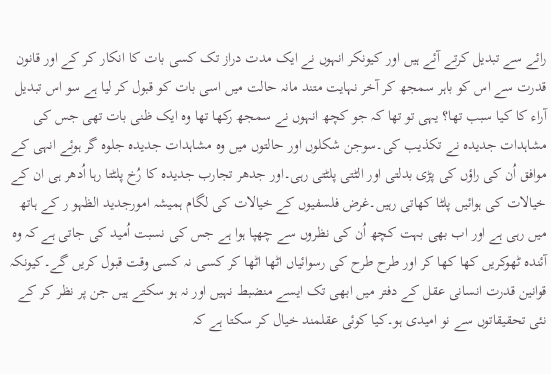رائے سے تبدیل کرتے آئے ہیں اور کیونکر انہوں نے ایک مدت دراز تک کسی بات کا انکار کر کے اور قانون قدرت سے اس کو باہر سمجھ کر آخر نہایت متند مانہ حالت میں اسی بات کو قبول کر لیا ہے سو اس تبدیل آراء کا کیا سبب تھا؟ یہی تو تھا کہ جو کچھ انہوں نے سمجھ رکھا تھا وہ ایک ظنی بات تھی جس کی مشاہدات جدیدہ نے تکذیب کی۔سوجن شکلوں اور حالتوں میں وہ مشاہدات جدیدہ جلوہ گر ہوئے انہی کے موافق اُن کی راؤں کی پڑی بدلتی اور الٹتی پلٹتی رہی۔اور جدھر تجارب جدیدہ کا رُخ پلٹتا رہا اُدھر ہی ان کے خیالات کی ہوائیں پلٹا کھاتی رہیں۔غرض فلسفیوں کے خیالات کی لگام ہمیشہ امورجدید الظہو ر کے ہاتھ میں رہی ہے اور اب بھی بہت کچھ اُن کی نظروں سے چھپا ہوا ہے جس کی نسبت اُمید کی جاتی ہے کہ وہ آئندہ ٹھوکریں کھا کھا کر اور طرح طرح کی رسوائیاں اٹھا اٹھا کر کسی نہ کسی وقت قبول کریں گے۔کیونکہ قوانین قدرت انسانی عقل کے دفتر میں ابھی تک ایسے منضبط نہیں اور نہ ہو سکتے ہیں جن پر نظر کر کے نئی تحقیقاتوں سے نو امیدی ہو۔کیا کوئی عقلمند خیال کر سکتا ہے کہ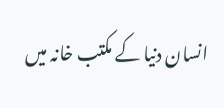انسان دنیا کے مکتب خانہ میں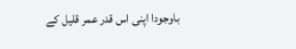باوجودا اپنی اس قدر عمر قلیل کے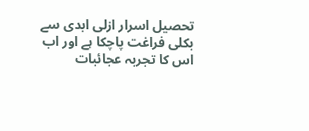تحصیل اسرار ازلی ابدی سے بکلی فراغت پاچکا ہے اور اب اس کا تجربہ عجائبات